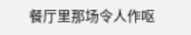餐厅里那场令人作呕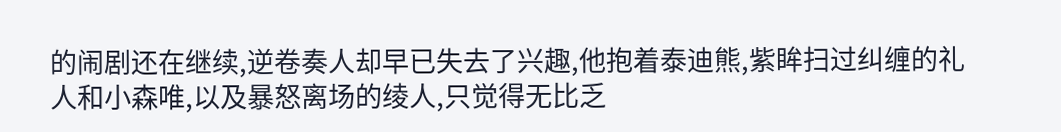的闹剧还在继续,逆卷奏人却早已失去了兴趣,他抱着泰迪熊,紫眸扫过纠缠的礼人和小森唯,以及暴怒离场的绫人,只觉得无比乏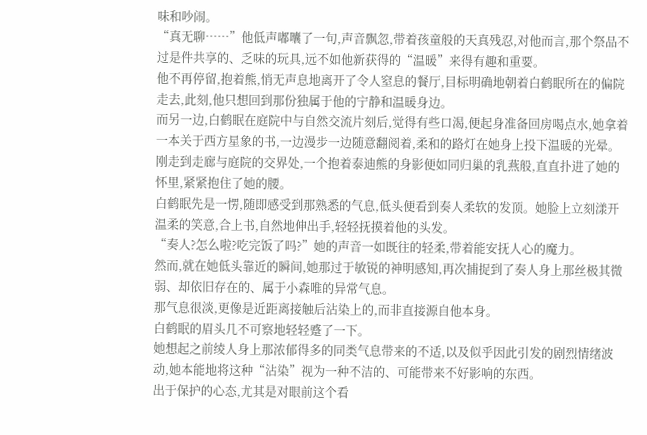味和吵闹。
“真无聊……”他低声嘟囔了一句,声音飘忽,带着孩童般的天真残忍,对他而言,那个祭品不过是件共享的、乏味的玩具,远不如他新获得的“温暖”来得有趣和重要。
他不再停留,抱着熊,悄无声息地离开了令人窒息的餐厅,目标明确地朝着白鹤眠所在的偏院走去,此刻,他只想回到那份独属于他的宁静和温暖身边。
而另一边,白鹤眠在庭院中与自然交流片刻后,觉得有些口渴,便起身准备回房喝点水,她拿着一本关于西方星象的书,一边漫步一边随意翻阅着,柔和的路灯在她身上投下温暖的光晕。
刚走到走廊与庭院的交界处,一个抱着泰迪熊的身影便如同归巢的乳燕般,直直扑进了她的怀里,紧紧抱住了她的腰。
白鹤眠先是一愣,随即感受到那熟悉的气息,低头便看到奏人柔软的发顶。她脸上立刻漾开温柔的笑意,合上书,自然地伸出手,轻轻抚摸着他的头发。
“奏人?怎么啦?吃完饭了吗?”她的声音一如既往的轻柔,带着能安抚人心的魔力。
然而,就在她低头靠近的瞬间,她那过于敏锐的神明感知,再次捕捉到了奏人身上那丝极其微弱、却依旧存在的、属于小森唯的异常气息。
那气息很淡,更像是近距离接触后沾染上的,而非直接源自他本身。
白鹤眠的眉头几不可察地轻轻蹙了一下。
她想起之前绫人身上那浓郁得多的同类气息带来的不适,以及似乎因此引发的剧烈情绪波动,她本能地将这种“沾染”视为一种不洁的、可能带来不好影响的东西。
出于保护的心态,尤其是对眼前这个看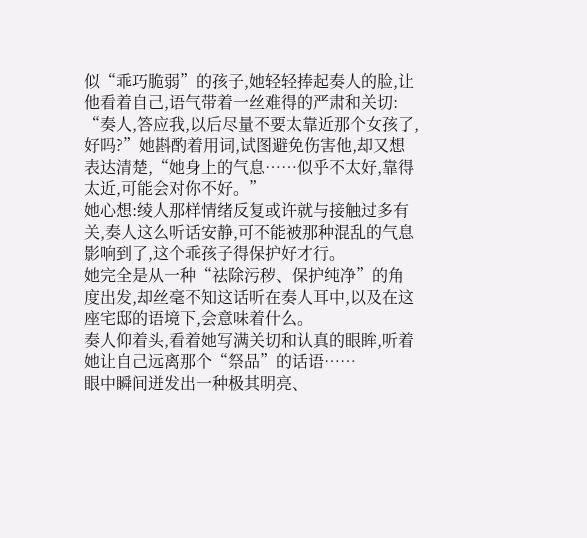似“乖巧脆弱”的孩子,她轻轻捧起奏人的脸,让他看着自己,语气带着一丝难得的严肃和关切:
“奏人,答应我,以后尽量不要太靠近那个女孩了,好吗?”她斟酌着用词,试图避免伤害他,却又想表达清楚,“她身上的气息……似乎不太好,靠得太近,可能会对你不好。”
她心想:绫人那样情绪反复或许就与接触过多有关,奏人这么听话安静,可不能被那种混乱的气息影响到了,这个乖孩子得保护好才行。
她完全是从一种“祛除污秽、保护纯净”的角度出发,却丝毫不知这话听在奏人耳中,以及在这座宅邸的语境下,会意味着什么。
奏人仰着头,看着她写满关切和认真的眼眸,听着她让自己远离那个“祭品”的话语……
眼中瞬间迸发出一种极其明亮、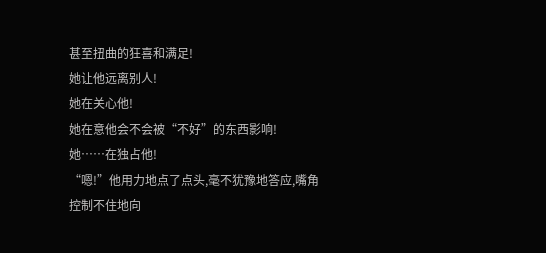甚至扭曲的狂喜和满足!
她让他远离别人!
她在关心他!
她在意他会不会被“不好”的东西影响!
她……在独占他!
“嗯!”他用力地点了点头,毫不犹豫地答应,嘴角控制不住地向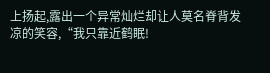上扬起,露出一个异常灿烂却让人莫名脊背发凉的笑容,“我只靠近鹤眠!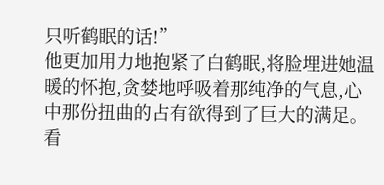只听鹤眠的话!”
他更加用力地抱紧了白鹤眠,将脸埋进她温暖的怀抱,贪婪地呼吸着那纯净的气息,心中那份扭曲的占有欲得到了巨大的满足。
看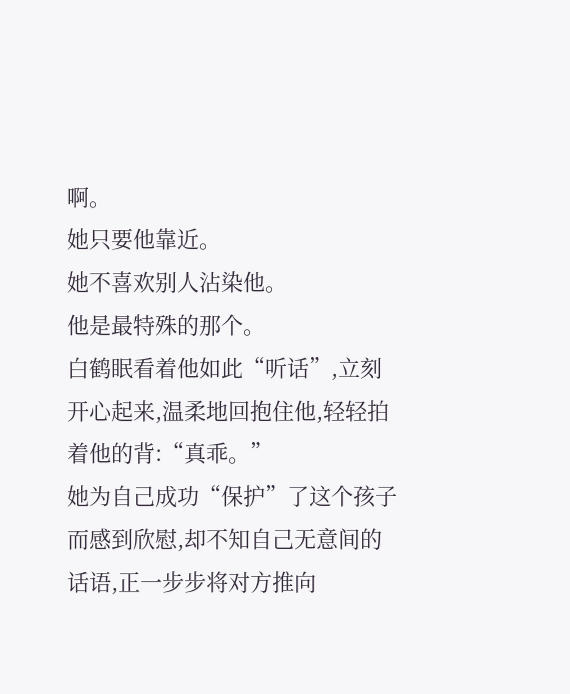啊。
她只要他靠近。
她不喜欢别人沾染他。
他是最特殊的那个。
白鹤眠看着他如此“听话”,立刻开心起来,温柔地回抱住他,轻轻拍着他的背:“真乖。”
她为自己成功“保护”了这个孩子而感到欣慰,却不知自己无意间的话语,正一步步将对方推向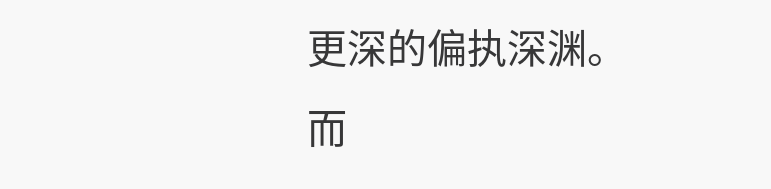更深的偏执深渊。
而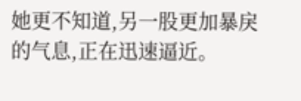她更不知道,另一股更加暴戾的气息,正在迅速逼近。